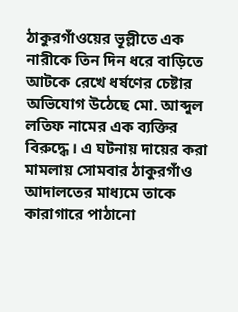ঠাকুরগাঁওয়ের ভূল্লীতে এক নারীকে তিন দিন ধরে বাড়িতে আটকে রেখে ধর্ষণের চেষ্টার অভিযোগ উঠেছে মো. আব্দুল লতিফ নামের এক ব্যক্তির বিরুদ্ধে। এ ঘটনায় দায়ের করা মামলায় সোমবার ঠাকুরগাঁও আদালতের মাধ্যমে তাকে কারাগারে পাঠানো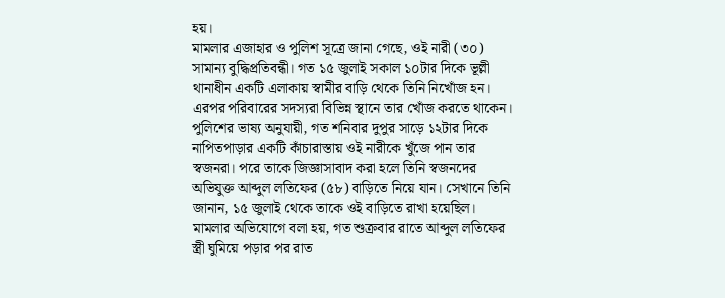হয়।
মামলার এজাহার ও পুলিশ সূত্রে জানা গেছে, ওই নারী (৩০) সামান্য বুদ্ধিপ্রতিবন্ধী। গত ১৫ জুলাই সকাল ১০টার দিকে ভূল্লী থানাধীন একটি এলাকায় স্বামীর বাড়ি থেকে তিনি নিখোঁজ হন। এরপর পরিবারের সদস্যরা বিভিন্ন স্থানে তার খোঁজ করতে থাকেন।
পুলিশের ভাষ্য অনুযায়ী, গত শনিবার দুপুর সাড়ে ১২টার দিকে নাপিতপাড়ার একটি কাঁচারাস্তায় ওই নারীকে খুঁজে পান তার স্বজনরা। পরে তাকে জিজ্ঞাসাবাদ করা হলে তিনি স্বজনদের অভিযুক্ত আব্দুল লতিফের (৫৮) বাড়িতে নিয়ে যান। সেখানে তিনি জানান, ১৫ জুলাই থেকে তাকে ওই বাড়িতে রাখা হয়েছিল।
মামলার অভিযোগে বলা হয়, গত শুক্রবার রাতে আব্দুল লতিফের স্ত্রী ঘুমিয়ে পড়ার পর রাত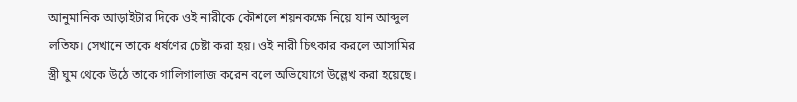আনুমানিক আড়াইটার দিকে ওই নারীকে কৌশলে শয়নকক্ষে নিয়ে যান আব্দুল লতিফ। সেখানে তাকে ধর্ষণের চেষ্টা করা হয়। ওই নারী চিৎকার করলে আসামির স্ত্রী ঘুম থেকে উঠে তাকে গালিগালাজ করেন বলে অভিযোগে উল্লেখ করা হয়েছে।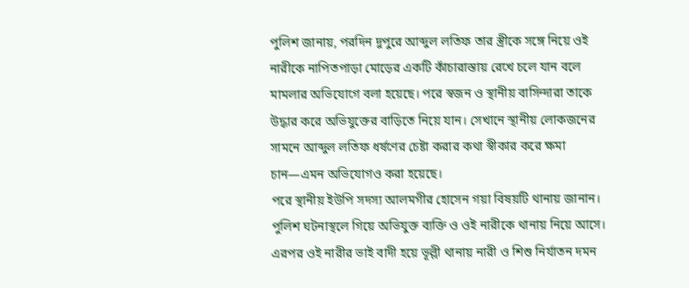পুলিশ জানায়, পরদিন দুপুরে আব্দুল লতিফ তার স্ত্রীকে সঙ্গে নিয়ে ওই নারীকে নাপিতপাড়া মোড়ের একটি কাঁচারাস্তায় রেখে চলে যান বলে মামলার অভিযোগে বলা হয়েছে। পরে স্বজন ও স্থানীয় বাসিন্দারা তাকে উদ্ধার করে অভিযুক্তের বাড়িতে নিয়ে যান। সেখানে স্থানীয় লোকজনের সামনে আব্দুল লতিফ ধর্ষণের চেষ্টা করার কথা স্বীকার করে ক্ষমা চান—এমন অভিযোগও করা হয়েছে।
পরে স্থানীয় ইউপি সদস্য আলমগীর হোসেন গয়া বিষয়টি থানায় জানান। পুলিশ ঘটনাস্থলে গিয়ে অভিযুক্ত ব্যক্তি ও ওই নারীকে থানায় নিয়ে আসে। এরপর ওই নারীর ভাই বাদী হয়ে ভূল্লী থানায় নারী ও শিশু নির্যাতন দমন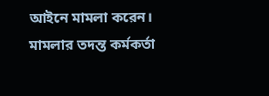আইনে মামলা করেন।
মামলার তদন্ত কর্মকর্তা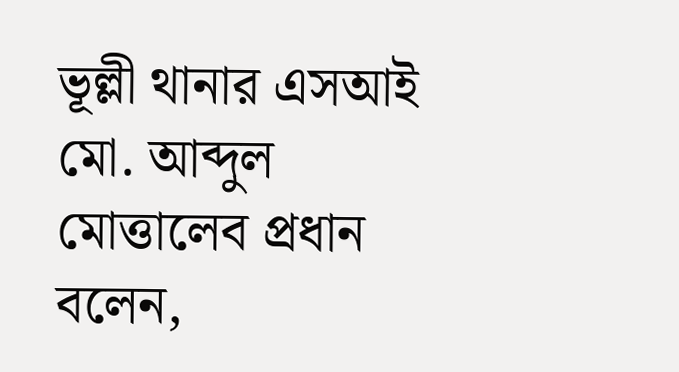ভূল্লী থানার এসআই মো. আব্দুল মোত্তালেব প্রধান বলেন,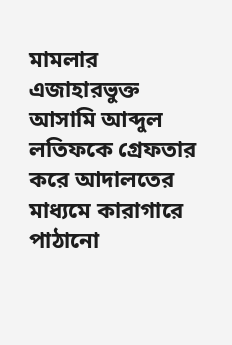মামলার এজাহারভুক্ত আসামি আব্দুল লতিফকে গ্রেফতার করে আদালতের মাধ্যমে কারাগারে পাঠানো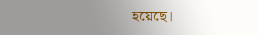হয়েছে।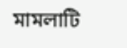মামলাটি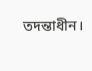তদন্তাধীন।